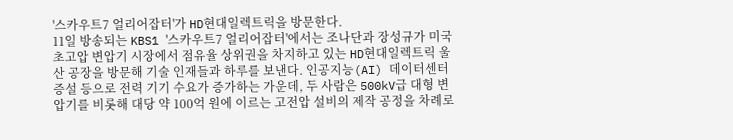'스카우트7 얼리어잡터'가 HD현대일렉트릭을 방문한다.
11일 방송되는 KBS1 '스카우트7 얼리어잡터'에서는 조나단과 장성규가 미국 초고압 변압기 시장에서 점유율 상위권을 차지하고 있는 HD현대일렉트릭 울산 공장을 방문해 기술 인재들과 하루를 보낸다. 인공지능(AI) 데이터센터 증설 등으로 전력 기기 수요가 증가하는 가운데, 두 사람은 500kV급 대형 변압기를 비롯해 대당 약 100억 원에 이르는 고전압 설비의 제작 공정을 차례로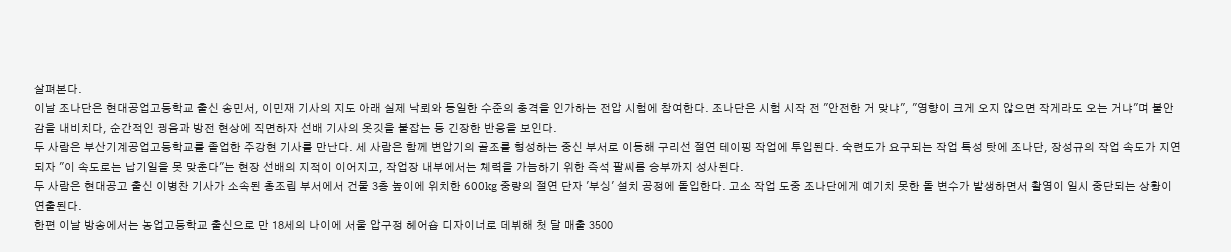살펴본다.
이날 조나단은 현대공업고등학교 출신 송민서, 이민재 기사의 지도 아래 실제 낙뢰와 동일한 수준의 충격을 인가하는 전압 시험에 참여한다. 조나단은 시험 시작 전 "안전한 거 맞냐", "영향이 크게 오지 않으면 작게라도 오는 거냐"며 불안감을 내비치다, 순간적인 굉음과 방전 현상에 직면하자 선배 기사의 옷깃을 붙잡는 등 긴장한 반응을 보인다.
두 사람은 부산기계공업고등학교를 졸업한 주강현 기사를 만난다. 세 사람은 함께 변압기의 골조를 형성하는 중신 부서로 이동해 구리선 절연 테이핑 작업에 투입된다. 숙련도가 요구되는 작업 특성 탓에 조나단, 장성규의 작업 속도가 지연되자 "이 속도로는 납기일을 못 맞춘다"는 현장 선배의 지적이 이어지고, 작업장 내부에서는 체력을 가늠하기 위한 즉석 팔씨름 승부까지 성사된다.
두 사람은 현대공고 출신 이병찬 기사가 소속된 총조립 부서에서 건물 3층 높이에 위치한 600kg 중량의 절연 단자 '부싱' 설치 공정에 돌입한다. 고소 작업 도중 조나단에게 예기치 못한 돌 변수가 발생하면서 촬영이 일시 중단되는 상황이 연출된다.
한편 이날 방송에서는 농업고등학교 출신으로 만 18세의 나이에 서울 압구정 헤어숍 디자이너로 데뷔해 첫 달 매출 3500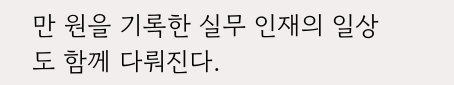만 원을 기록한 실무 인재의 일상도 함께 다뤄진다.